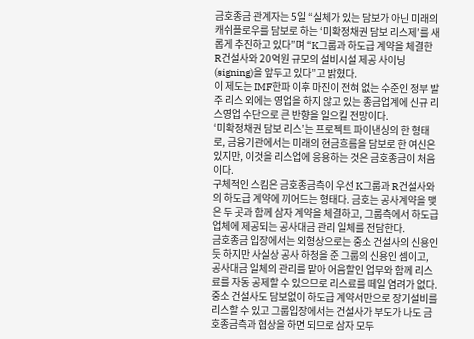금호종금 관계자는 5일 “실체가 있는 담보가 아닌 미래의 캐쉬플로우를 담보로 하는 ‘미확정채권 담보 리스제’를 새롭게 추진하고 있다”며 “K그룹과 하도급 계약을 체결한 R건설사와 20억원 규모의 설비시설 제공 사이닝(signing)을 앞두고 있다”고 밝혔다.
이 제도는 IMF한파 이후 마진이 전혀 없는 수준인 정부 발주 리스 외에는 영업을 하지 않고 있는 종금업계에 신규 리스영업 수단으로 큰 반향을 일으킬 전망이다.
‘미확정채권 담보 리스’는 프로젝트 파이낸싱의 한 형태로, 금융기관에서는 미래의 현금흐름을 담보로 한 여신은 있지만, 이것을 리스업에 응용하는 것은 금호종금이 처음이다.
구체적인 스킴은 금호종금측이 우선 K그룹과 R건설사와의 하도급 계약에 끼어드는 형태다. 금호는 공사계약을 맺은 두 곳과 함께 삼자 계약을 체결하고, 그룹측에서 하도급업체에 제공되는 공사대금 관리 일체를 전담한다.
금호종금 입장에서는 외형상으로는 중소 건설사의 신용인 듯 하지만 사실상 공사 하청을 준 그룹의 신용인 셈이고, 공사대금 일체의 관리를 맡아 어음할인 업무와 함께 리스료를 자동 공제할 수 있으므로 리스료를 떼일 염려가 없다. 중소 건설사도 담보없이 하도급 계약서만으로 장기설비를 리스할 수 있고 그룹입장에서는 건설사가 부도가 나도 금호종금측과 협상을 하면 되므로 삼자 모두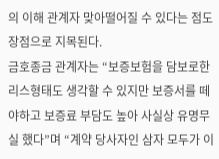의 이해 관계자 맞아떨어질 수 있다는 점도 장점으로 지목된다.
금호종금 관계자는 “보증보험을 담보로한 리스형태도 생각할 수 있지만 보증서를 떼야하고 보증료 부담도 높아 사실상 유명무실 했다”며 “계약 당사자인 삼자 모두가 이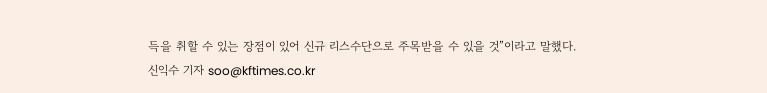득을 취할 수 있는 장점이 있어 신규 리스수단으로 주목받을 수 있을 것”이라고 말했다.
신익수 기자 soo@kftimes.co.kr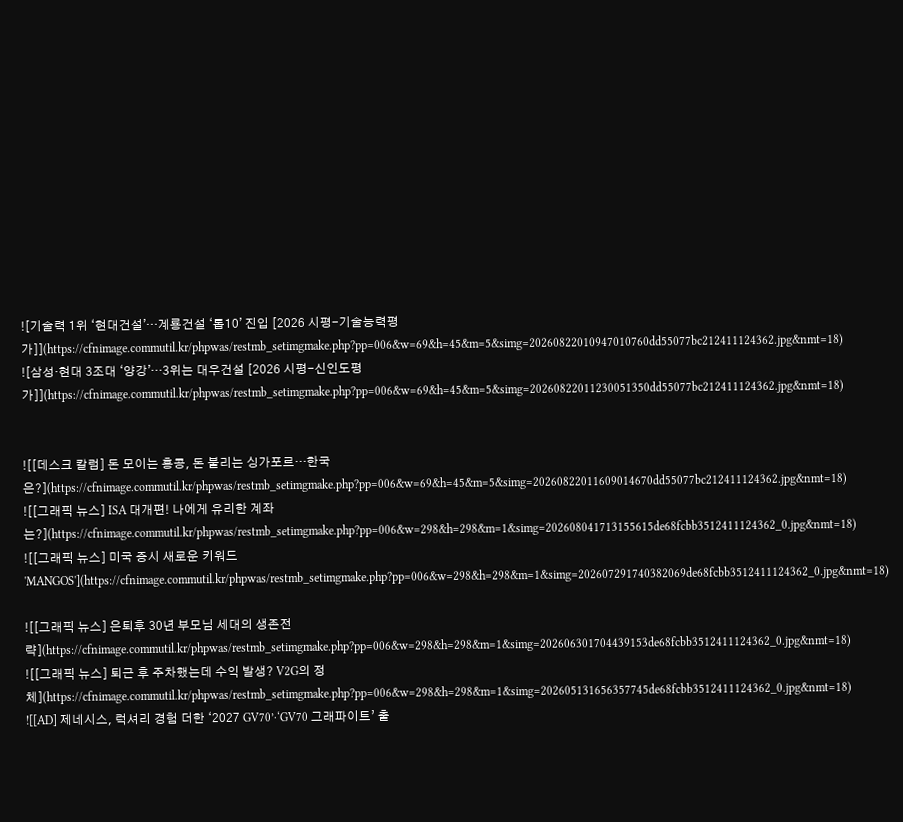![기술력 1위 ‘현대건설ʼ…계룡건설 ‘톱10ʼ 진입 [2026 시평-기술능력평가]](https://cfnimage.commutil.kr/phpwas/restmb_setimgmake.php?pp=006&w=69&h=45&m=5&simg=20260822010947010760dd55077bc212411124362.jpg&nmt=18)
![삼성·현대 3조대 ‘양강ʼ…3위는 대우건설 [2026 시평-신인도평가]](https://cfnimage.commutil.kr/phpwas/restmb_setimgmake.php?pp=006&w=69&h=45&m=5&simg=20260822011230051350dd55077bc212411124362.jpg&nmt=18)


![[데스크 칼럼] 돈 모이는 홍콩, 돈 불리는 싱가포르…한국은?](https://cfnimage.commutil.kr/phpwas/restmb_setimgmake.php?pp=006&w=69&h=45&m=5&simg=20260822011609014670dd55077bc212411124362.jpg&nmt=18)
![[그래픽 뉴스] ISA 대개편! 나에게 유리한 계좌는?](https://cfnimage.commutil.kr/phpwas/restmb_setimgmake.php?pp=006&w=298&h=298&m=1&simg=202608041713155615de68fcbb3512411124362_0.jpg&nmt=18)
![[그래픽 뉴스] 미국 증시 새로운 키워드 'MANGOS'](https://cfnimage.commutil.kr/phpwas/restmb_setimgmake.php?pp=006&w=298&h=298&m=1&simg=202607291740382069de68fcbb3512411124362_0.jpg&nmt=18)

![[그래픽 뉴스] 은퇴후 30년 부모님 세대의 생존전략](https://cfnimage.commutil.kr/phpwas/restmb_setimgmake.php?pp=006&w=298&h=298&m=1&simg=202606301704439153de68fcbb3512411124362_0.jpg&nmt=18)
![[그래픽 뉴스] 퇴근 후 주차했는데 수익 발생? V2G의 정체](https://cfnimage.commutil.kr/phpwas/restmb_setimgmake.php?pp=006&w=298&h=298&m=1&simg=202605131656357745de68fcbb3512411124362_0.jpg&nmt=18)
![[AD] 제네시스, 럭셔리 경험 더한 ‘2027 GV70’‧‘GV70 그래파이트’ 출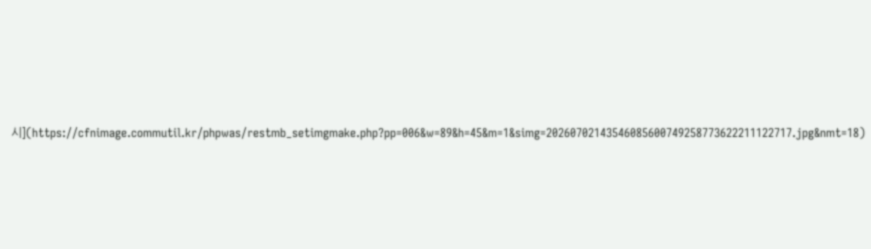시](https://cfnimage.commutil.kr/phpwas/restmb_setimgmake.php?pp=006&w=89&h=45&m=1&simg=20260702143546085600749258773622211122717.jpg&nmt=18)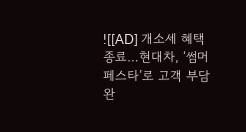![[AD] 개소세 혜택 종료…현대차, ‘썸머 페스타’로 고객 부담 완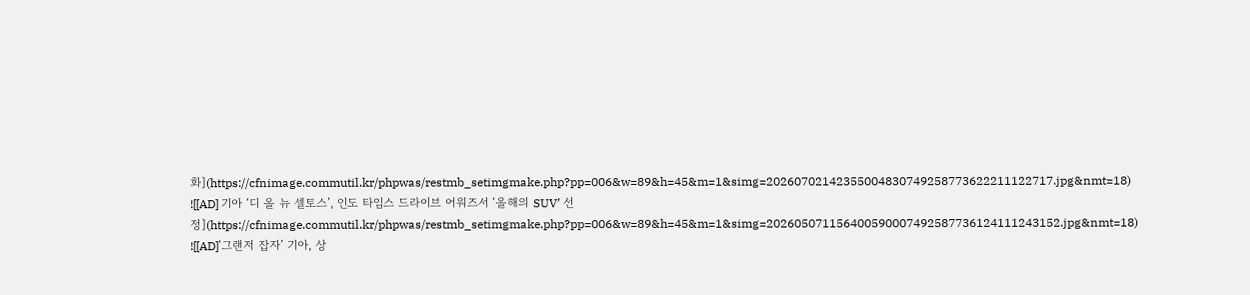화](https://cfnimage.commutil.kr/phpwas/restmb_setimgmake.php?pp=006&w=89&h=45&m=1&simg=20260702142355004830749258773622211122717.jpg&nmt=18)
![[AD] 기아 ‘디 올 뉴 셀토스’, 인도 타임스 드라이브 어워즈서 ‘올해의 SUV’ 선정](https://cfnimage.commutil.kr/phpwas/restmb_setimgmake.php?pp=006&w=89&h=45&m=1&simg=202605071156400590007492587736124111243152.jpg&nmt=18)
![[AD]‘그랜저 잡자’ 기아, 상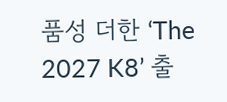품성 더한 ‘The 2027 K8’ 출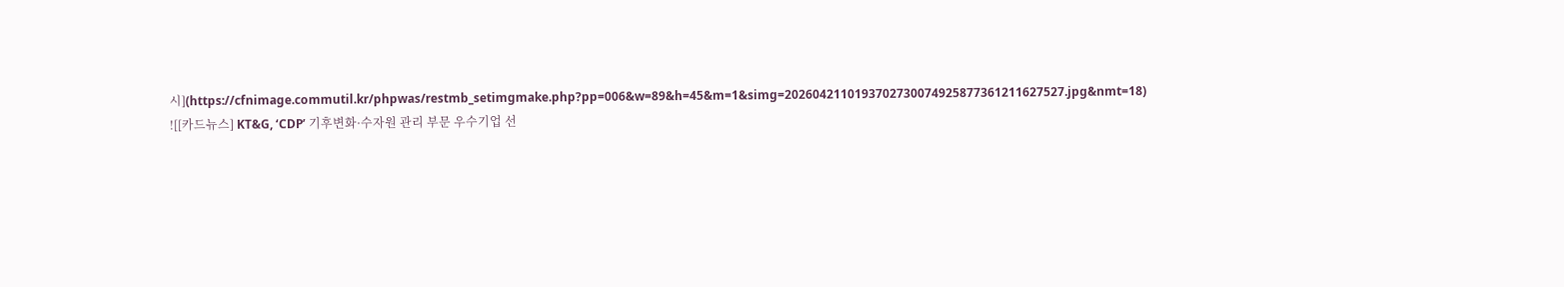시](https://cfnimage.commutil.kr/phpwas/restmb_setimgmake.php?pp=006&w=89&h=45&m=1&simg=2026042110193702730074925877361211627527.jpg&nmt=18)
![[카드뉴스] KT&G, ‘CDP’ 기후변화·수자원 관리 부문 우수기업 선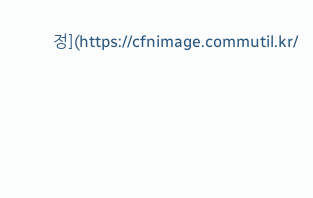정](https://cfnimage.commutil.kr/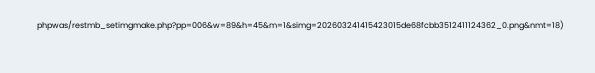phpwas/restmb_setimgmake.php?pp=006&w=89&h=45&m=1&simg=202603241415423015de68fcbb3512411124362_0.png&nmt=18)